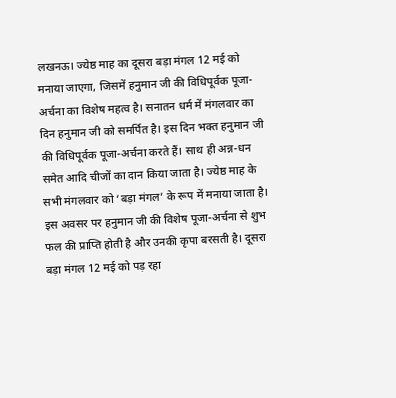लखनऊ। ज्येष्ठ माह का दूसरा बड़ा मंगल 12 मई को मनाया जाएगा, जिसमें हनुमान जी की विधिपूर्वक पूजा-अर्चना का विशेष महत्व है। सनातन धर्म में मंगलवार का दिन हनुमान जी को समर्पित है। इस दिन भक्त हनुमान जी की विधिपूर्वक पूजा-अर्चना करते हैं। साथ ही अन्न-धन समेत आदि चीजों का दान किया जाता है। ज्येष्ठ माह के सभी मंगलवार को ‘बड़ा मंगल’ के रूप में मनाया जाता है। इस अवसर पर हनुमान जी की विशेष पूजा-अर्चना से शुभ फल की प्राप्ति होती है और उनकी कृपा बरसती है। दूसरा बड़ा मंगल 12 मई को पड़ रहा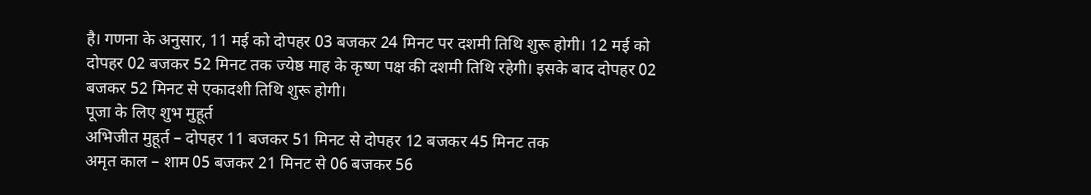है। गणना के अनुसार, 11 मई को दोपहर 03 बजकर 24 मिनट पर दशमी तिथि शुरू होगी। 12 मई को दोपहर 02 बजकर 52 मिनट तक ज्येष्ठ माह के कृष्ण पक्ष की दशमी तिथि रहेगी। इसके बाद दोपहर 02 बजकर 52 मिनट से एकादशी तिथि शुरू होगी।
पूजा के लिए शुभ मुहूर्त
अभिजीत मुहूर्त – दोपहर 11 बजकर 51 मिनट से दोपहर 12 बजकर 45 मिनट तक
अमृत काल – शाम 05 बजकर 21 मिनट से 06 बजकर 56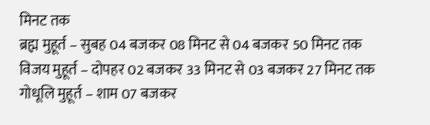मिनट तक
ब्रह्म मुहूर्त – सुबह 04 बजकर 08 मिनट से 04 बजकर 50 मिनट तक
विजय मुहूर्त – दोपहर 02 बजकर 33 मिनट से 03 बजकर 27 मिनट तक
गोधूलि मुहूर्त – शाम 07 बजकर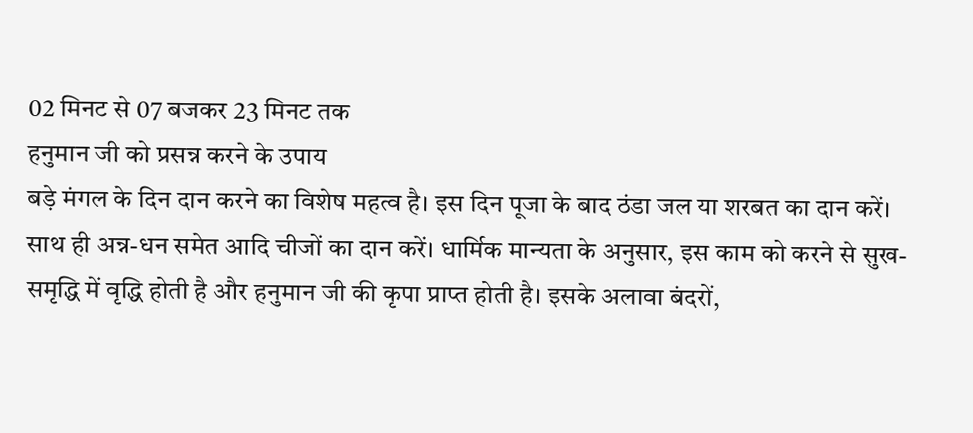02 मिनट से 07 बजकर 23 मिनट तक
हनुमान जी को प्रसन्न करने के उपाय
बड़े मंगल के दिन दान करने का विशेष महत्व है। इस दिन पूजा के बाद ठंडा जल या शरबत का दान करें। साथ ही अन्न-धन समेत आदि चीजों का दान करें। धार्मिक मान्यता के अनुसार, इस काम को करने से सुख-समृद्धि में वृद्धि होती है और हनुमान जी की कृपा प्राप्त होती है। इसके अलावा बंदरों,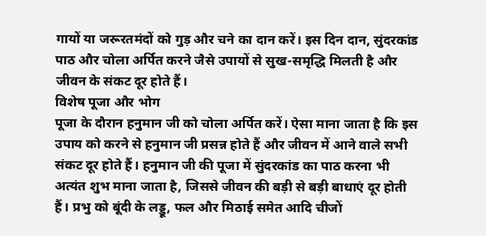गायों या जरूरतमंदों को गुड़ और चने का दान करें। इस दिन दान, सुंदरकांड पाठ और चोला अर्पित करने जैसे उपायों से सुख-समृद्धि मिलती है और जीवन के संकट दूर होते हैं।
विशेष पूजा और भोग
पूजा के दौरान हनुमान जी को चोला अर्पित करें। ऐसा माना जाता है कि इस उपाय को करने से हनुमान जी प्रसन्न होते हैं और जीवन में आने वाले सभी संकट दूर होते हैं। हनुमान जी की पूजा में सुंदरकांड का पाठ करना भी अत्यंत शुभ माना जाता है, जिससे जीवन की बड़ी से बड़ी बाधाएं दूर होती हैं। प्रभु को बूंदी के लड्डू, फल और मिठाई समेत आदि चीजों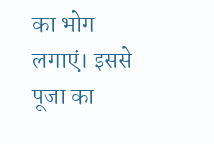का भोग लगाएं। इससे पूजा का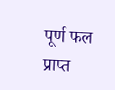पूर्ण फल प्राप्त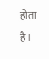होता है।